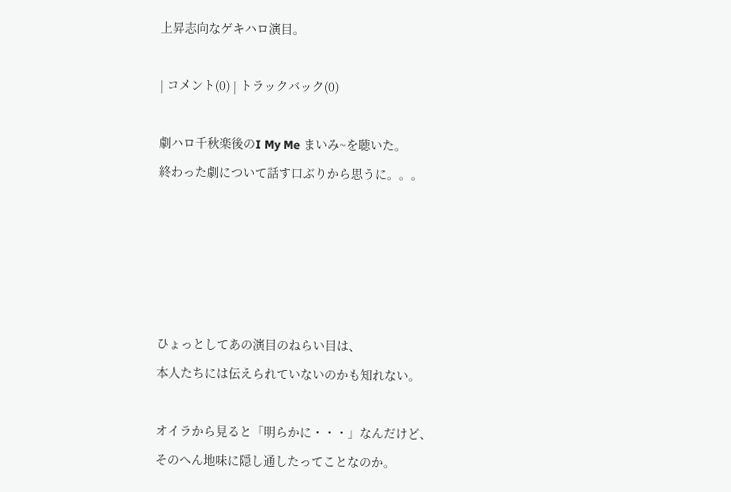上昇志向なゲキハロ演目。

| コメント(0) | トラックバック(0)

劇ハロ千秋楽後のI My Me まいみ~を聴いた。
終わった劇について話す口ぶりから思うに。。。





ひょっとしてあの演目のねらい目は、
本人たちには伝えられていないのかも知れない。

オイラから見ると「明らかに・・・」なんだけど、
そのへん地味に隠し通したってことなのか。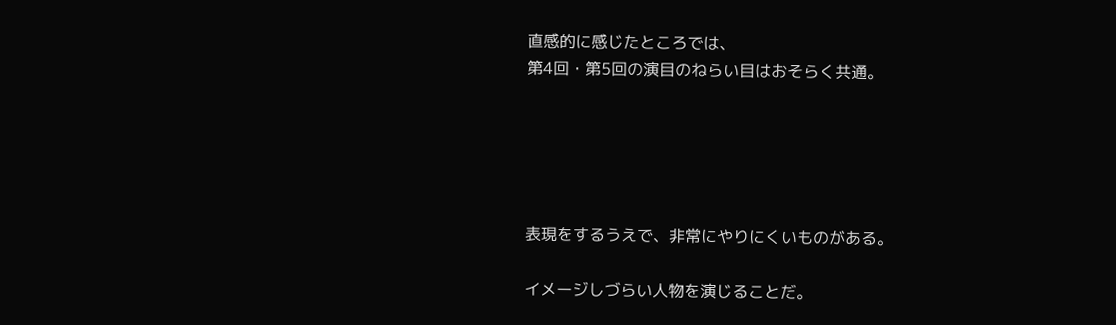直感的に感じたところでは、
第4回・第5回の演目のねらい目はおそらく共通。





表現をするうえで、非常にやりにくいものがある。

イメージしづらい人物を演じることだ。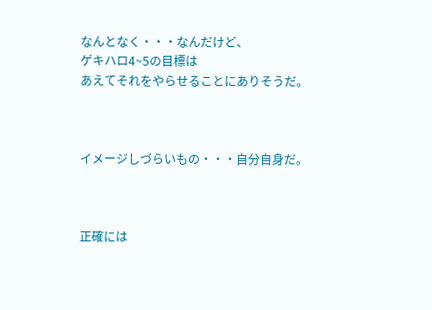なんとなく・・・なんだけど、
ゲキハロ4~5の目標は
あえてそれをやらせることにありそうだ。



イメージしづらいもの・・・自分自身だ。



正確には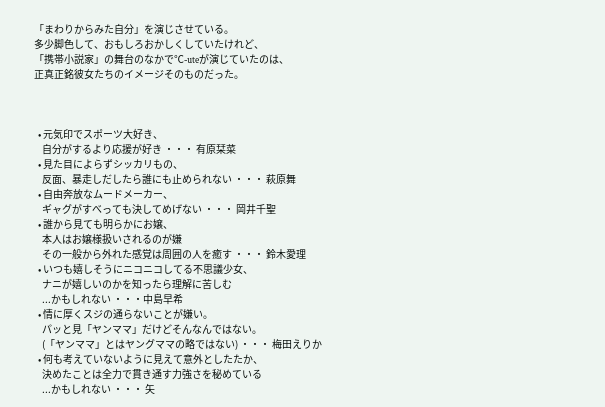「まわりからみた自分」を演じさせている。
多少脚色して、おもしろおかしくしていたけれど、
「携帯小説家」の舞台のなかで℃-uteが演じていたのは、
正真正銘彼女たちのイメージそのものだった。



  • 元気印でスポーツ大好き、
    自分がするより応援が好き ・・・ 有原栞菜
  • 見た目によらずシッカリもの、
    反面、暴走しだしたら誰にも止められない ・・・ 萩原舞
  • 自由奔放なムードメーカー、
    ギャグがすべっても決してめげない ・・・ 岡井千聖
  • 誰から見ても明らかにお嬢、
    本人はお嬢様扱いされるのが嫌
    その一般から外れた感覚は周囲の人を癒す ・・・ 鈴木愛理
  • いつも嬉しそうにニコニコしてる不思議少女、
    ナニが嬉しいのかを知ったら理解に苦しむ
    ...かもしれない ・・・中島早希
  • 情に厚くスジの通らないことが嫌い。
    パッと見「ヤンママ」だけどそんなんではない。
    (「ヤンママ」とはヤングママの略ではない) ・・・ 梅田えりか
  • 何も考えていないように見えて意外としたたか、
    決めたことは全力で貫き通す力強さを秘めている
    ...かもしれない ・・・ 矢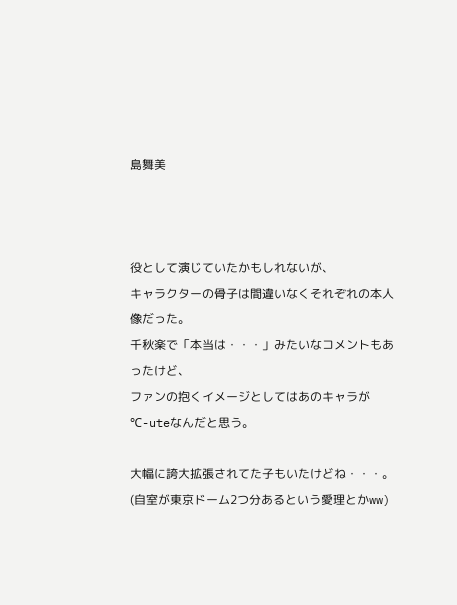島舞美



役として演じていたかもしれないが、
キャラクターの骨子は間違いなくそれぞれの本人像だった。
千秋楽で「本当は・・・」みたいなコメントもあったけど、
ファンの抱くイメージとしてはあのキャラが℃-uteなんだと思う。

大幅に誇大拡張されてた子もいたけどね・・・。
(自室が東京ドーム2つ分あるという愛理とかww)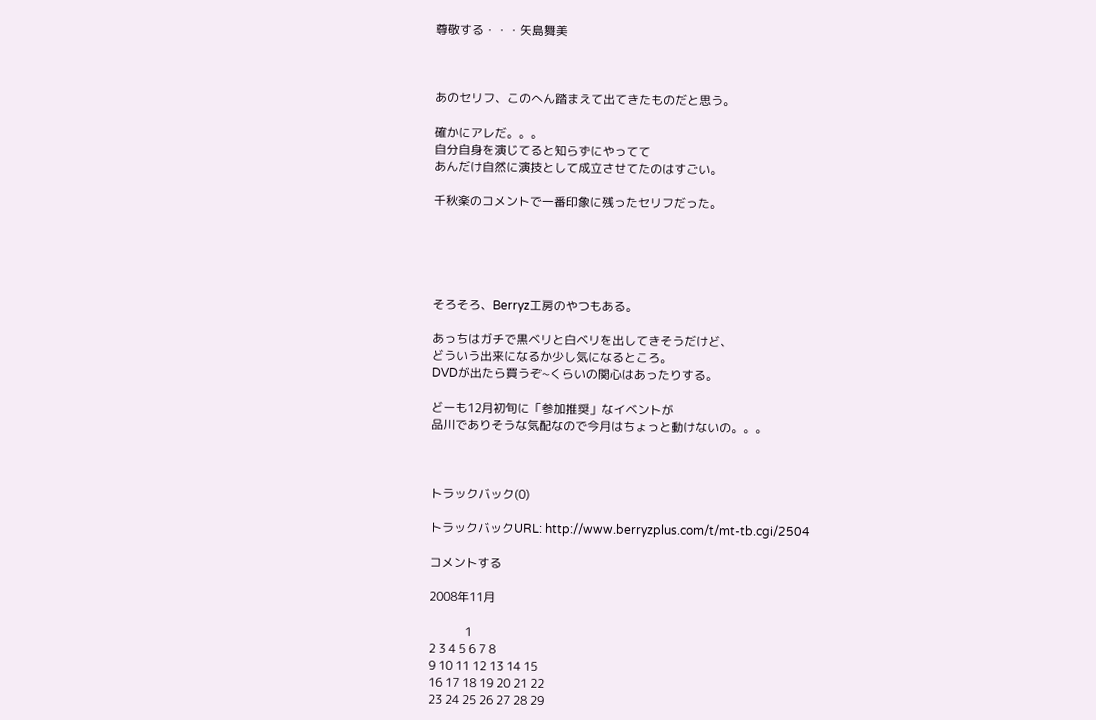尊敬する・・・矢島舞美



あのセリフ、このへん踏まえて出てきたものだと思う。

確かにアレだ。。。
自分自身を演じてると知らずにやってて
あんだけ自然に演技として成立させてたのはすごい。

千秋楽のコメントで一番印象に残ったセリフだった。





そろそろ、Berryz工房のやつもある。

あっちはガチで黒ベリと白ベリを出してきそうだけど、
どういう出来になるか少し気になるところ。
DVDが出たら買うぞ~くらいの関心はあったりする。

どーも12月初旬に「参加推奨」なイベントが
品川でありそうな気配なので今月はちょっと動けないの。。。



トラックバック(0)

トラックバックURL: http://www.berryzplus.com/t/mt-tb.cgi/2504

コメントする

2008年11月

            1
2 3 4 5 6 7 8
9 10 11 12 13 14 15
16 17 18 19 20 21 22
23 24 25 26 27 28 29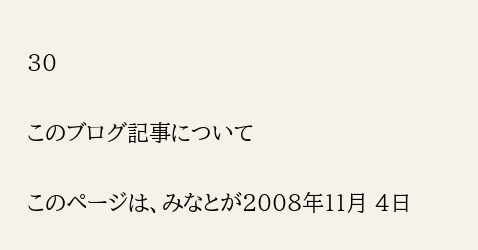30

このブログ記事について

このページは、みなとが2008年11月 4日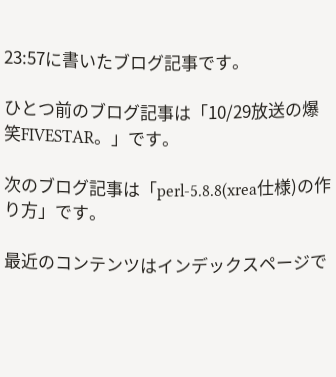23:57に書いたブログ記事です。

ひとつ前のブログ記事は「10/29放送の爆笑FIVESTAR。」です。

次のブログ記事は「perl-5.8.8(xrea仕様)の作り方」です。

最近のコンテンツはインデックスページで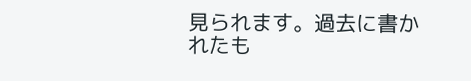見られます。過去に書かれたも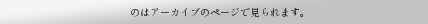のはアーカイブのページで見られます。